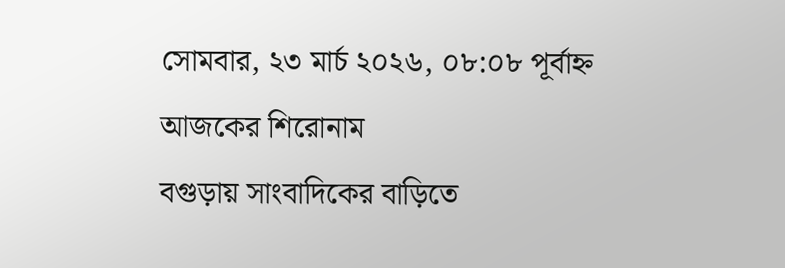সোমবার, ২৩ মার্চ ২০২৬, ০৮:০৮ পূর্বাহ্ন
আজকের শিরোনাম
বগুড়ায় সাংবাদিকের বাড়িতে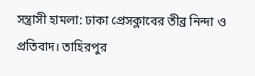সন্ত্রাসী হামলা: ঢাকা প্রেসক্লাবের তীব্র নিন্দা ও প্রতিবাদ। তাহিরপুর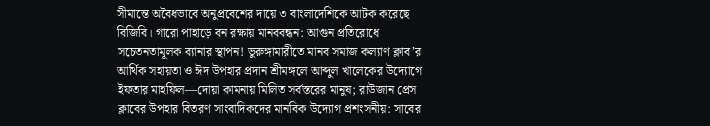সীমান্তে অবৈধভাবে অনুপ্রবেশের দায়ে ৩ বাংলাদেশিকে আটক করেছে বিজিবি। গারো পাহাড়ে বন রক্ষায় মানববন্ধন: আগুন প্রতিরোধে সচেতনতামূলক ব্যানার স্থাপন! ভুরুঙ্গামারীতে মানব সমাজ কল্যাণ ক্লাব’র আর্থিক সহায়তা ও ঈদ উপহার প্রদান শ্রীমঙ্গলে আব্দুল খালেকের উদ্যোগে ইফতার মাহফিল—দোয়া কামনায় মিলিত সর্বস্তরের মানুষ; রাউজান প্রেস ক্লাবের উপহার বিতরণ সাংবাদিকদের মানবিক উদ্যোগ প্রশংসনীয়: সাবের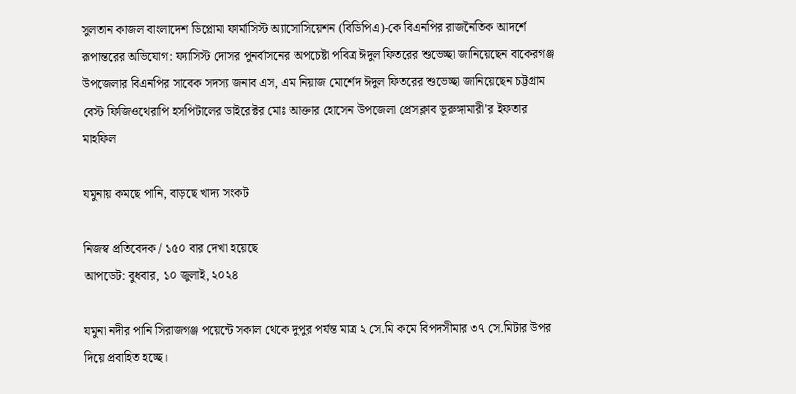সুলতান কাজল বাংলাদেশ ডিপ্লোমা ফার্মাসিস্ট অ্যাসোসিয়েশন (বিডিপিএ)-কে বিএনপির রাজনৈতিক আদর্শে রূপান্তরের অভিযোগ: ফ্যাসিস্ট দোসর পুনর্বাসনের অপচেষ্টা পবিত্র ঈদুল ফিতরের শুভেচ্ছা জানিয়েছেন বাকেরগঞ্জ উপজেলার বিএনপির সাবেক সদস্য জনাব এস, এম নিয়াজ মোর্শেদ ঈদুল ফিতরের শুভেচ্ছা জানিয়েছেন চট্টগ্রাম বেস্ট ফিজিওথেরাপি হসপিটালের ডাইরেক্টর মোঃ আক্তার হোসেন উপজেলা প্রেসক্লাব ভূরুঙ্গামারী’র ইফতার মাহফিল

যমুনায় কমছে পানি, বাড়ছে খাদ্য সংকট

নিজস্ব প্রতিবেদক / ১৫০ বার দেখা হয়েছে
আপডেট: বুধবার, ১০ জুলাই, ২০২৪

যমুনা নদীর পানি সিরাজগঞ্জ পয়েন্টে সকাল থেকে দুপুর পর্যন্ত মাত্র ২ সে.মি কমে বিপদসীমার ৩৭ সে.মিটার উপর দিয়ে প্রবাহিত হচ্ছে।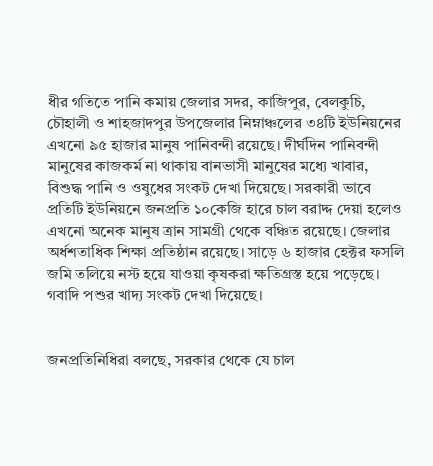ধীর গতিতে পানি কমায় জেলার সদর, কাজিপুর, বেলকুচি, চৌহালী ও শাহজাদপুর উপজেলার নিম্নাঞ্চলের ৩৪টি ইউনিয়নের এখনো ৯৫ হাজার মানুষ পানিবন্দী রয়েছে। দীর্ঘদিন পানিবন্দী মানুষের কাজকর্ম না থাকায় বানভাসী মানুষের মধ্যে খাবার, বিশুদ্ধ পানি ও ওষুধের সংকট দেখা দিয়েছে। সরকারী ভাবে প্রতিটি ইউনিয়নে জনপ্রতি ১০কেজি হারে চাল বরাদ্দ দেয়া হলেও এখনো অনেক মানুষ ত্রান সামগ্রী থেকে বঞ্চিত রয়েছে। জেলার অর্ধশতাধিক শিক্ষা প্রতিষ্ঠান রয়েছে। সাড়ে ৬ হাজার হেক্টর ফসলি জমি তলিয়ে নস্ট হয়ে যাওয়া কৃষকরা ক্ষতিগ্রস্ত হয়ে পড়েছে। গবাদি পশুর খাদ্য সংকট দেখা দিয়েছে।


জনপ্রতিনিধিরা বলছে, সরকার থেকে যে চাল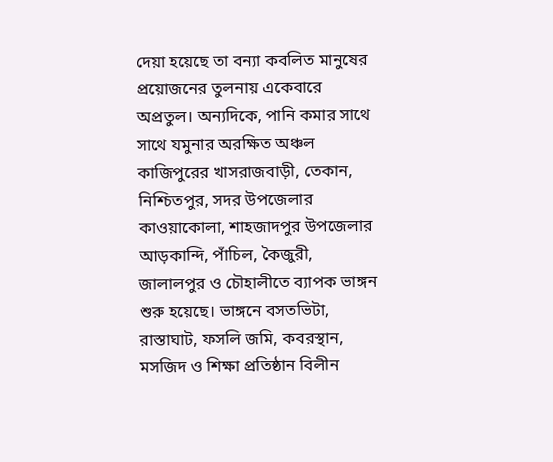দেয়া হয়েছে তা বন্যা কবলিত মানুষের প্রয়োজনের তুলনায় একেবারে অপ্রতুল। অন্যদিকে, পানি কমার সাথে সাথে যমুনার অরক্ষিত অঞ্চল কাজিপুরের খাসরাজবাড়ী, তেকান, নিশ্চিতপুর, সদর উপজেলার কাওয়াকোলা, শাহজাদপুর উপজেলার আড়কান্দি, পাঁচিল, কৈজুরী, জালালপুর ও চৌহালীতে ব্যাপক ভাঙ্গন শুরু হয়েছে। ভাঙ্গনে বসতভিটা, রাস্তাঘাট, ফসলি জমি, কবরস্থান, মসজিদ ও শিক্ষা প্রতিষ্ঠান বিলীন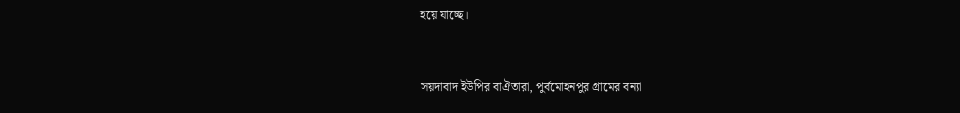হয়ে যাচ্ছে।


সয়দাবাদ ইউপির বাঐতারা, পুর্বমোহনপুর গ্রামের বন্যা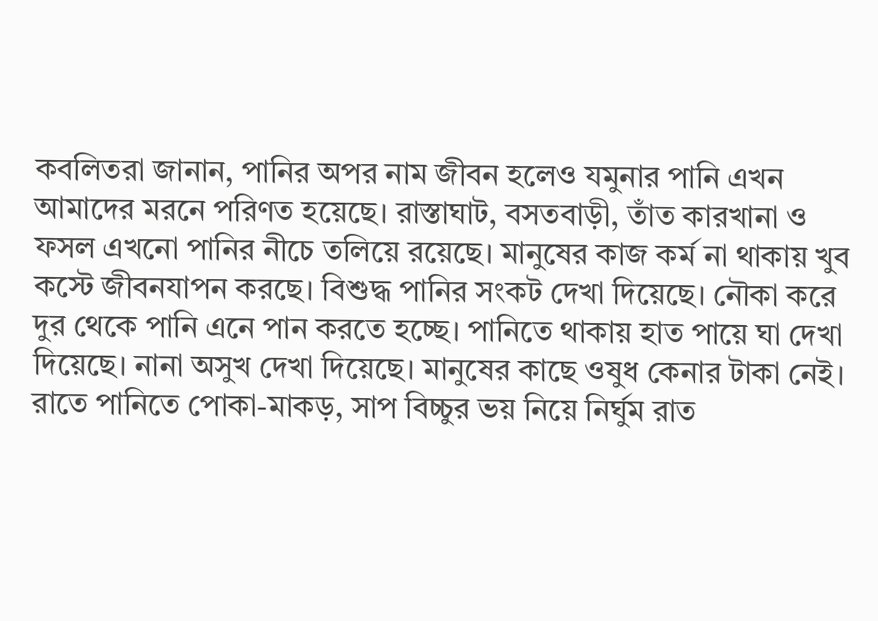কবলিতরা জানান, পানির অপর নাম জীবন হলেও যমুনার পানি এখন আমাদের মরনে পরিণত হয়েছে। রাস্তাঘাট, বসতবাড়ী, তাঁত কারখানা ও ফসল এখনো পানির নীচে তলিয়ে রয়েছে। মানুষের কাজ কর্ম না থাকায় খুব কস্টে জীবনযাপন করছে। বিশুদ্ধ পানির সংকট দেখা দিয়েছে। নৌকা করে দুর থেকে পানি এনে পান করতে হচ্ছে। পানিতে থাকায় হাত পায়ে ঘা দেখা দিয়েছে। নানা অসুখ দেখা দিয়েছে। মানুষের কাছে ওষুধ কেনার টাকা নেই। রাতে পানিতে পোকা-মাকড়, সাপ বিচ্চুর ভয় নিয়ে নির্ঘুম রাত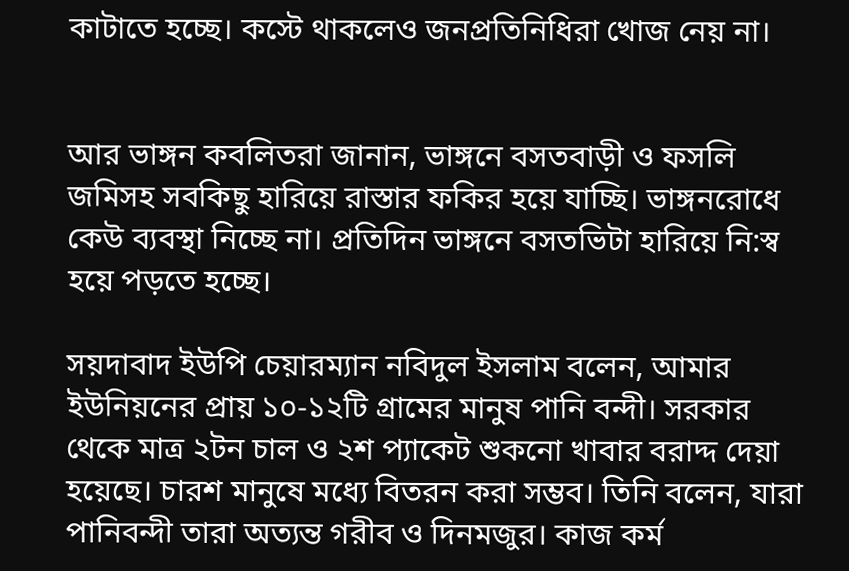কাটাতে হচ্ছে। কস্টে থাকলেও জনপ্রতিনিধিরা খোজ নেয় না।


আর ভাঙ্গন কবলিতরা জানান, ভাঙ্গনে বসতবাড়ী ও ফসলি জমিসহ সবকিছু হারিয়ে রাস্তার ফকির হয়ে যাচ্ছি। ভাঙ্গনরোধে কেউ ব্যবস্থা নিচ্ছে না। প্রতিদিন ভাঙ্গনে বসতভিটা হারিয়ে নি:স্ব হয়ে পড়তে হচ্ছে।

সয়দাবাদ ইউপি চেয়ারম্যান নবিদুল ইসলাম বলেন, আমার ইউনিয়নের প্রায় ১০-১২টি গ্রামের মানুষ পানি বন্দী। সরকার থেকে মাত্র ২টন চাল ও ২শ প্যাকেট শুকনো খাবার বরাদ্দ দেয়া হয়েছে। চারশ মানুষে মধ্যে বিতরন করা সম্ভব। তিনি বলেন, যারা পানিবন্দী তারা অত্যন্ত গরীব ও দিনমজুর। কাজ কর্ম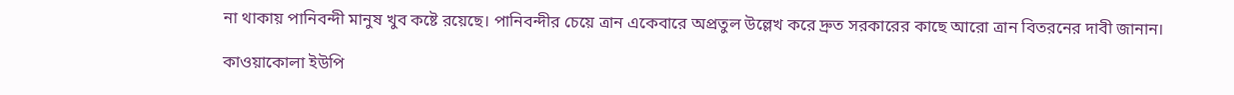না থাকায় পানিবন্দী মানুষ খুব কষ্টে রয়েছে। পানিবন্দীর চেয়ে ত্রান একেবারে অপ্রতুল উল্লেখ করে দ্রুত সরকারের কাছে আরো ত্রান বিতরনের দাবী জানান।

কাওয়াকোলা ইউপি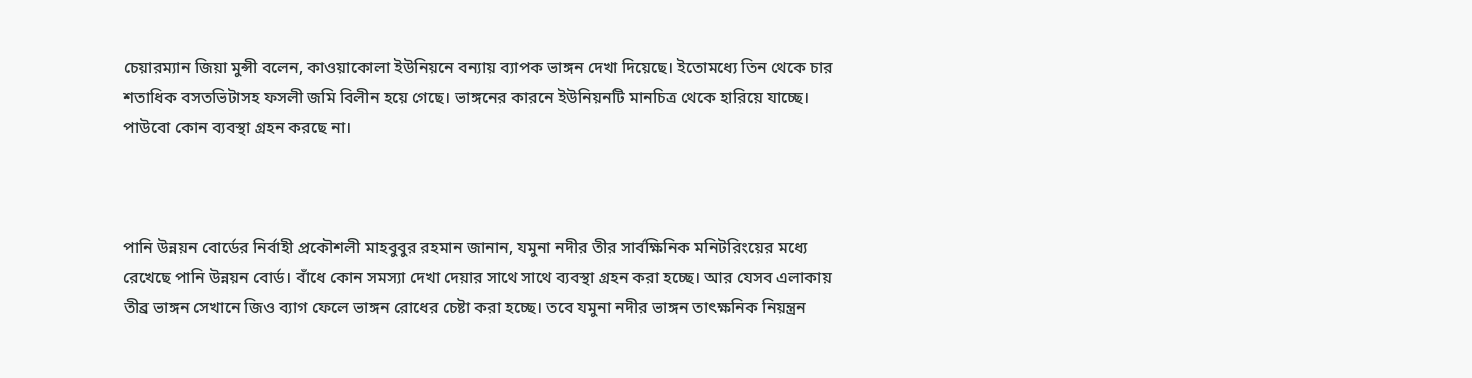চেয়ারম্যান জিয়া মুন্সী বলেন, কাওয়াকোলা ইউনিয়নে বন্যায় ব্যাপক ভাঙ্গন দেখা দিয়েছে। ইতোমধ্যে তিন থেকে চার শতাধিক বসতভিটাসহ ফসলী জমি বিলীন হয়ে গেছে। ভাঙ্গনের কারনে ইউনিয়নটি মানচিত্র থেকে হারিয়ে যাচ্ছে। পাউবো কোন ব্যবস্থা গ্রহন করছে না।



পানি উন্নয়ন বোর্ডের নির্বাহী প্রকৌশলী মাহবুবুর রহমান জানান, যমুনা নদীর তীর সার্বক্ষিনিক মনিটরিংয়ের মধ্যে রেখেছে পানি উন্নয়ন বোর্ড। বাঁধে কোন সমস্যা দেখা দেয়ার সাথে সাথে ব্যবস্থা গ্রহন করা হচ্ছে। আর যেসব এলাকায় তীব্র ভাঙ্গন সেখানে জিও ব্যাগ ফেলে ভাঙ্গন রোধের চেষ্টা করা হচ্ছে। তবে যমুনা নদীর ভাঙ্গন তাৎক্ষনিক নিয়ন্ত্রন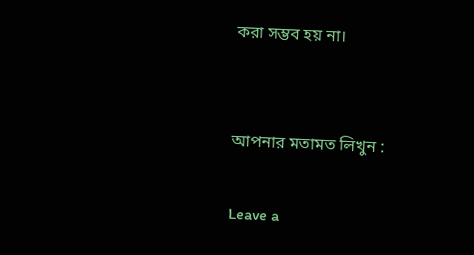করা সম্ভব হয় না।


আপনার মতামত লিখুন :

Leave a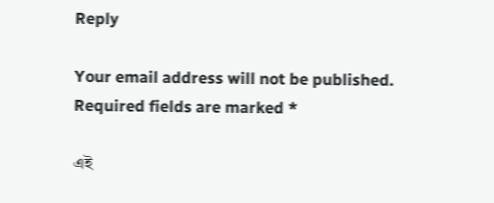Reply

Your email address will not be published. Required fields are marked *

এই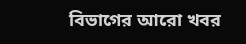বিভাগের আরো খবর